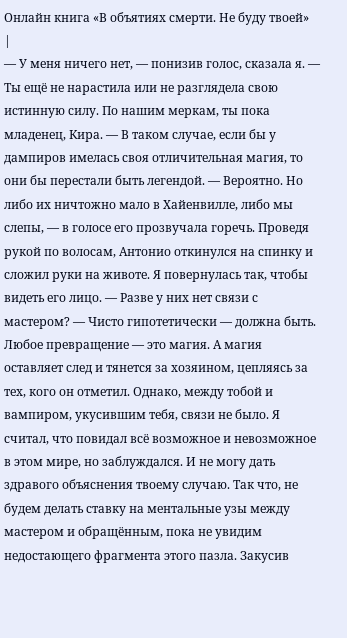Онлайн книга «В объятиях смерти. Не буду твоей»
|
— У меня ничего нет, — понизив голос, сказала я. — Ты ещё не нарастила или не разглядела свою истинную силу. По нашим меркам, ты пока младенец, Кира. — В таком случае, если бы у дампиров имелась своя отличительная магия, то они бы перестали быть легендой. — Вероятно. Но либо их ничтожно мало в Хайенвилле, либо мы слепы, — в голосе его прозвучала горечь. Проведя рукой по волосам, Антонио откинулся на спинку и сложил руки на животе. Я повернулась так, чтобы видеть его лицо. — Разве у них нет связи с мастером? — Чисто гипотетически — должна быть. Любое превращение — это магия. А магия оставляет след и тянется за хозяином, цепляясь за тех, кого он отметил. Однако, между тобой и вампиром, укусившим тебя, связи не было. Я считал, что повидал всё возможное и невозможное в этом мире, но заблуждался. И не могу дать здравого объяснения твоему случаю. Так что, не будем делать ставку на ментальные узы между мастером и обращённым, пока не увидим недостающего фрагмента этого пазла. Закусив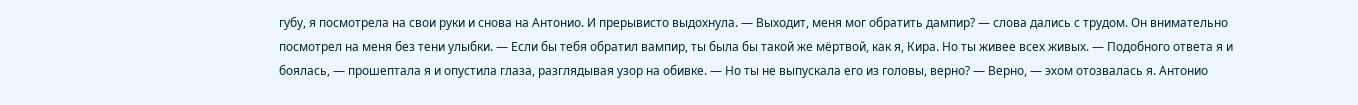губу, я посмотрела на свои руки и снова на Антонио. И прерывисто выдохнула. — Выходит, меня мог обратить дампир? — слова дались с трудом. Он внимательно посмотрел на меня без тени улыбки. — Если бы тебя обратил вампир, ты была бы такой же мёртвой, как я, Кира. Но ты живее всех живых. — Подобного ответа я и боялась, — прошептала я и опустила глаза, разглядывая узор на обивке. — Но ты не выпускала его из головы, верно? — Верно, — эхом отозвалась я. Антонио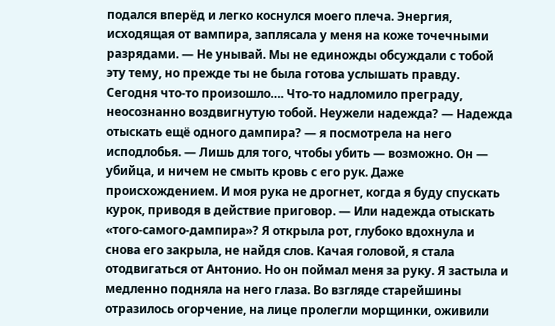подался вперёд и легко коснулся моего плеча. Энергия, исходящая от вампира, заплясала у меня на коже точечными разрядами. — Не унывай. Мы не единожды обсуждали с тобой эту тему, но прежде ты не была готова услышать правду. Сегодня что-то произошло…. Что-то надломило преграду, неосознанно воздвигнутую тобой. Неужели надежда? — Надежда отыскать ещё одного дампира? — я посмотрела на него исподлобья. — Лишь для того, чтобы убить — возможно. Он — убийца, и ничем не смыть кровь с его рук. Даже происхождением. И моя рука не дрогнет, когда я буду спускать курок, приводя в действие приговор. — Или надежда отыскать «того-самого-дампира»? Я открыла рот, глубоко вдохнула и снова его закрыла, не найдя слов. Качая головой, я стала отодвигаться от Антонио. Но он поймал меня за руку. Я застыла и медленно подняла на него глаза. Во взгляде старейшины отразилось огорчение, на лице пролегли морщинки, оживили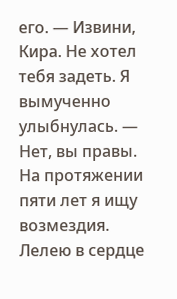его. — Извини, Кира. Не хотел тебя задеть. Я вымученно улыбнулась. — Нет, вы правы. На протяжении пяти лет я ищу возмездия. Лелею в сердце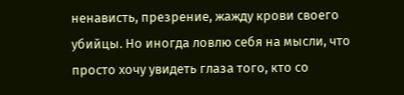ненависть, презрение, жажду крови своего убийцы. Но иногда ловлю себя на мысли, что просто хочу увидеть глаза того, кто со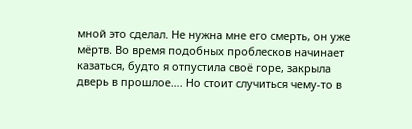мной это сделал. Не нужна мне его смерть, он уже мёртв. Во время подобных проблесков начинает казаться, будто я отпустила своё горе, закрыла дверь в прошлое…. Но стоит случиться чему-то в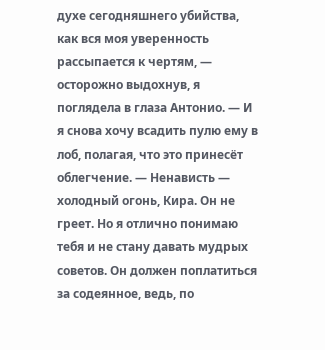духе сегодняшнего убийства, как вся моя уверенность рассыпается к чертям, — осторожно выдохнув, я поглядела в глаза Антонио. — И я снова хочу всадить пулю ему в лоб, полагая, что это принесёт облегчение. — Ненависть — холодный огонь, Кира. Он не греет. Но я отлично понимаю тебя и не стану давать мудрых советов. Он должен поплатиться за содеянное, ведь, по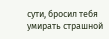сути, бросил тебя умирать страшной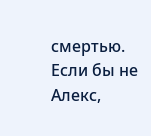смертью. Если бы не Алекс,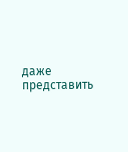даже представить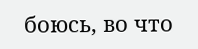боюсь, во что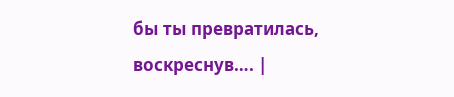бы ты превратилась, воскреснув…. |